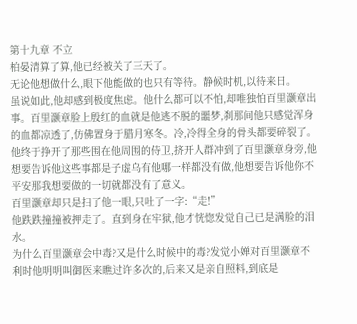第十九章 不立
柏晏清算了算,他已经被关了三天了。
无论他想做什么,眼下他能做的也只有等待。静候时机,以待来日。
虽说如此,他却感到极度焦虑。他什么都可以不怕,却唯独怕百里灏章出事。百里灏章脸上殷红的血就是他逃不脱的噩梦,刹那间他只感觉浑身的血都凉透了,仿佛置身于腊月寒冬。冷,冷得全身的骨头都要碎裂了。
他终于挣开了那些围在他周围的侍卫,挤开人群冲到了百里灏章身旁,他想要告诉他这些事都是子虚乌有他哪一样都没有做,他想要告诉他你不平安那我想要做的一切就都没有了意义。
百里灏章却只是扫了他一眼,只吐了一字:“走!”
他跌跌撞撞被押走了。直到身在牢狱,他才恍惚发觉自己已是满脸的泪水。
为什么百里灏章会中毒?又是什么时候中的毒?发觉小婵对百里灏章不利时他明明叫御医来瞧过许多次的,后来又是亲自照料,到底是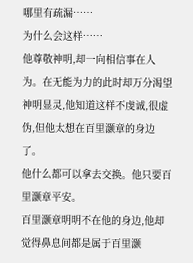哪里有疏漏……
为什么会这样……
他尊敬神明,却一向相信事在人为。在无能为力的此时却万分渴望神明显灵,他知道这样不虔诚,很虚伪,但他太想在百里灏章的身边了。
他什么都可以拿去交换。他只要百里灏章平安。
百里灏章明明不在他的身边,他却觉得鼻息间都是属于百里灏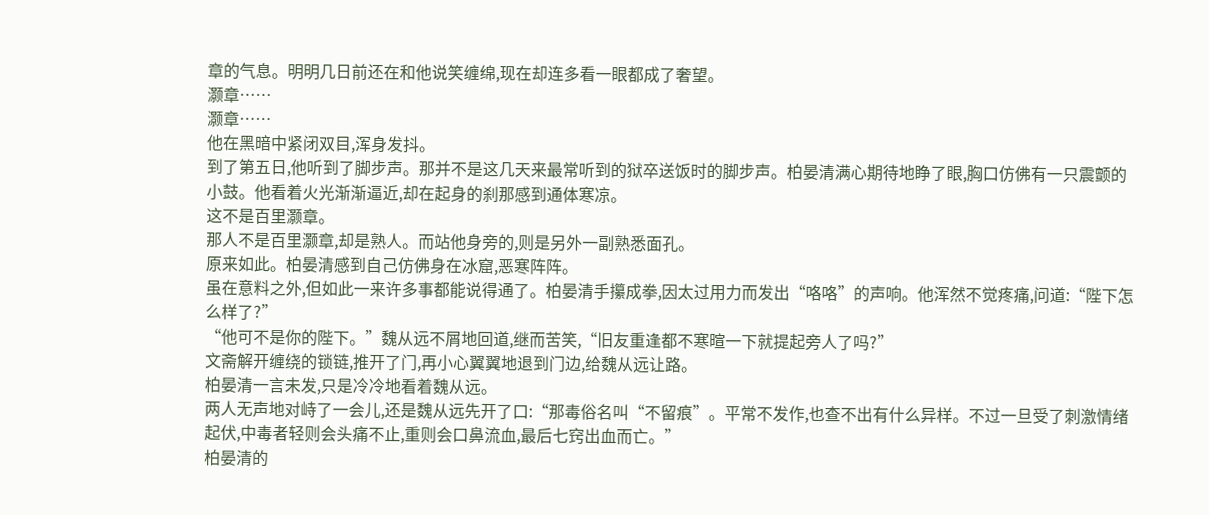章的气息。明明几日前还在和他说笑缠绵,现在却连多看一眼都成了奢望。
灏章……
灏章……
他在黑暗中紧闭双目,浑身发抖。
到了第五日,他听到了脚步声。那并不是这几天来最常听到的狱卒送饭时的脚步声。柏晏清满心期待地睁了眼,胸口仿佛有一只震颤的小鼓。他看着火光渐渐逼近,却在起身的刹那感到通体寒凉。
这不是百里灏章。
那人不是百里灏章,却是熟人。而站他身旁的,则是另外一副熟悉面孔。
原来如此。柏晏清感到自己仿佛身在冰窟,恶寒阵阵。
虽在意料之外,但如此一来许多事都能说得通了。柏晏清手攥成拳,因太过用力而发出“咯咯”的声响。他浑然不觉疼痛,问道:“陛下怎么样了?”
“他可不是你的陛下。”魏从远不屑地回道,继而苦笑,“旧友重逢都不寒暄一下就提起旁人了吗?”
文斋解开缠绕的锁链,推开了门,再小心翼翼地退到门边,给魏从远让路。
柏晏清一言未发,只是冷冷地看着魏从远。
两人无声地对峙了一会儿,还是魏从远先开了口:“那毒俗名叫“不留痕”。平常不发作,也查不出有什么异样。不过一旦受了刺激情绪起伏,中毒者轻则会头痛不止,重则会口鼻流血,最后七窍出血而亡。”
柏晏清的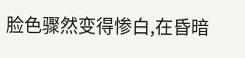脸色骤然变得惨白,在昏暗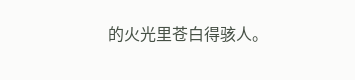的火光里苍白得骇人。